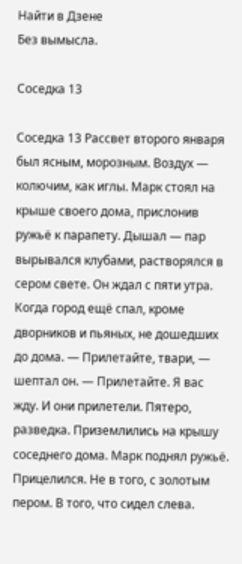Найти в Дзене
Без вымысла.

Соседка 13

Соседка 13 Рассвет второго января был ясным, морозным. Воздух — колючим, как иглы. Марк стоял на крыше своего дома, прислонив ружьё к парапету. Дышал — пар вырывался клубами, растворялся в сером свете. Он ждал с пяти утра. Когда город ещё спал, кроме дворников и пьяных, не дошедших до дома. — Прилетайте, твари, — шептал он. — Прилетайте. Я вас жду. И они прилетели. Пятеро, разведка. Приземлились на крышу соседнего дома. Марк поднял ружьё. Прицелился. Не в того, с золотым пером. В того, что сидел слева.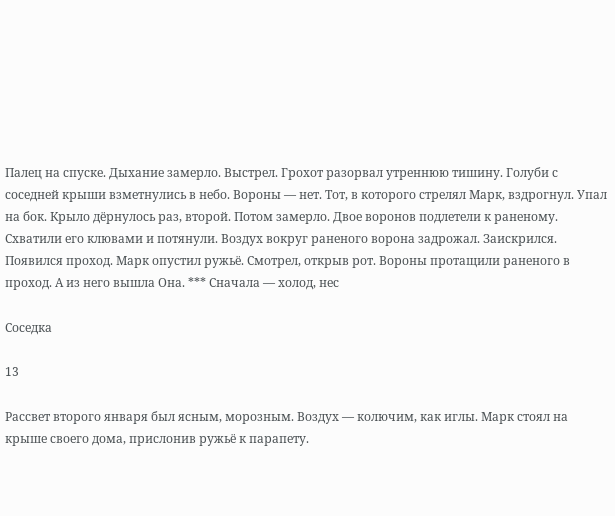Палец на спуске. Дыхание замерло. Выстрел. Грохот разорвал утреннюю тишину. Голуби с соседней крыши взметнулись в небо. Вороны — нет. Тот, в которого стрелял Марк, вздрогнул. Упал на бок. Крыло дёрнулось раз, второй. Потом замерло. Двое воронов подлетели к раненому. Схватили его клювами и потянули. Воздух вокруг раненого ворона задрожал. Заискрился. Появился проход. Марк опустил ружьё. Смотрел, открыв рот. Вороны протащили раненого в проход. А из него вышла Она. *** Сначала — холод, нес

Соседка

13

Рассвет второго января был ясным, морозным. Воздух — колючим, как иглы. Марк стоял на крыше своего дома, прислонив ружьё к парапету.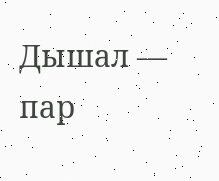Дышал — пар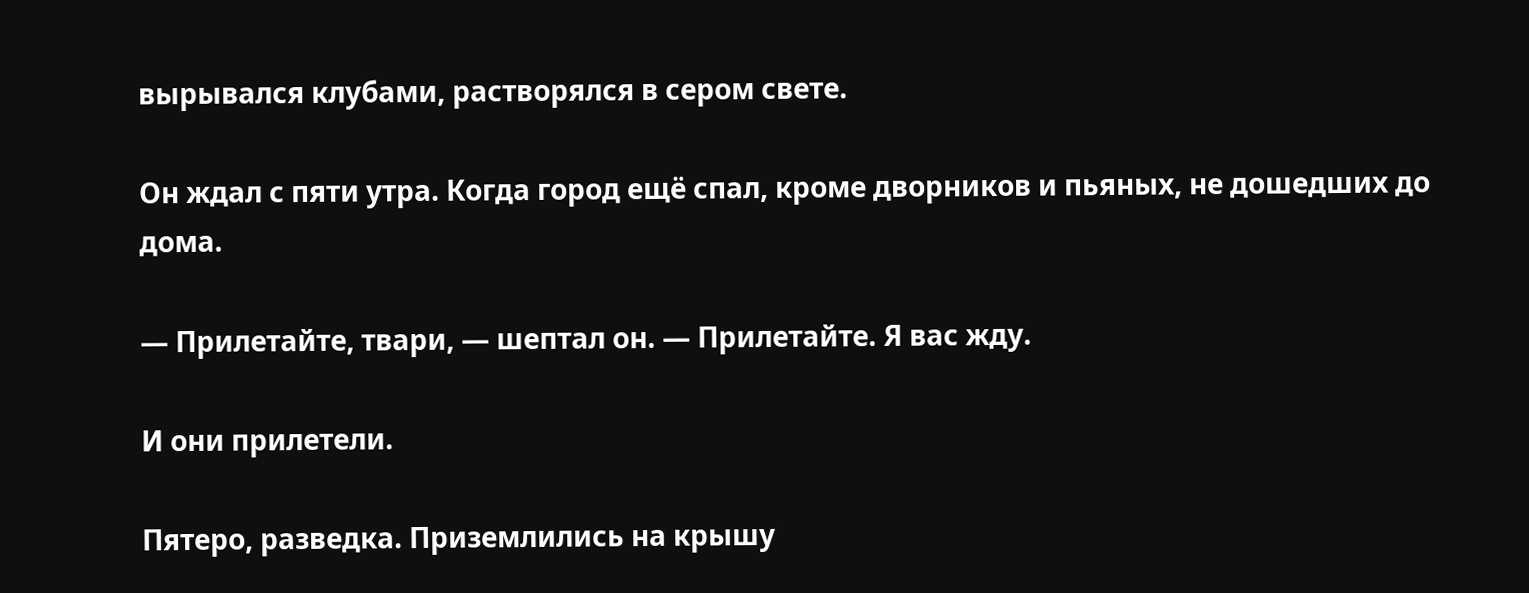вырывался клубами, растворялся в сером свете.

Он ждал с пяти утра. Когда город ещё спал, кроме дворников и пьяных, не дошедших до дома.

— Прилетайте, твари, — шептал он. — Прилетайте. Я вас жду.

И они прилетели.

Пятеро, разведка. Приземлились на крышу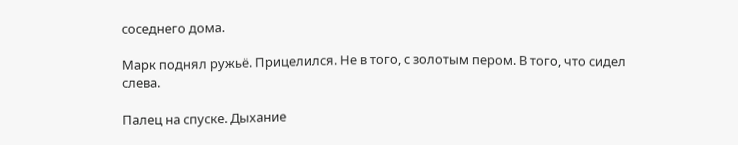соседнего дома.

Марк поднял ружьё. Прицелился. Не в того, с золотым пером. В того, что сидел слева.

Палец на спуске. Дыхание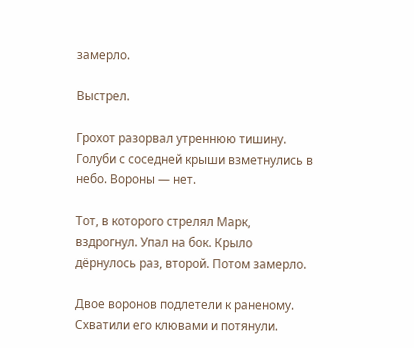замерло.

Выстрел.

Грохот разорвал утреннюю тишину. Голуби с соседней крыши взметнулись в небо. Вороны — нет.

Тот, в которого стрелял Марк, вздрогнул. Упал на бок. Крыло дёрнулось раз, второй. Потом замерло.

Двое воронов подлетели к раненому. Схватили его клювами и потянули.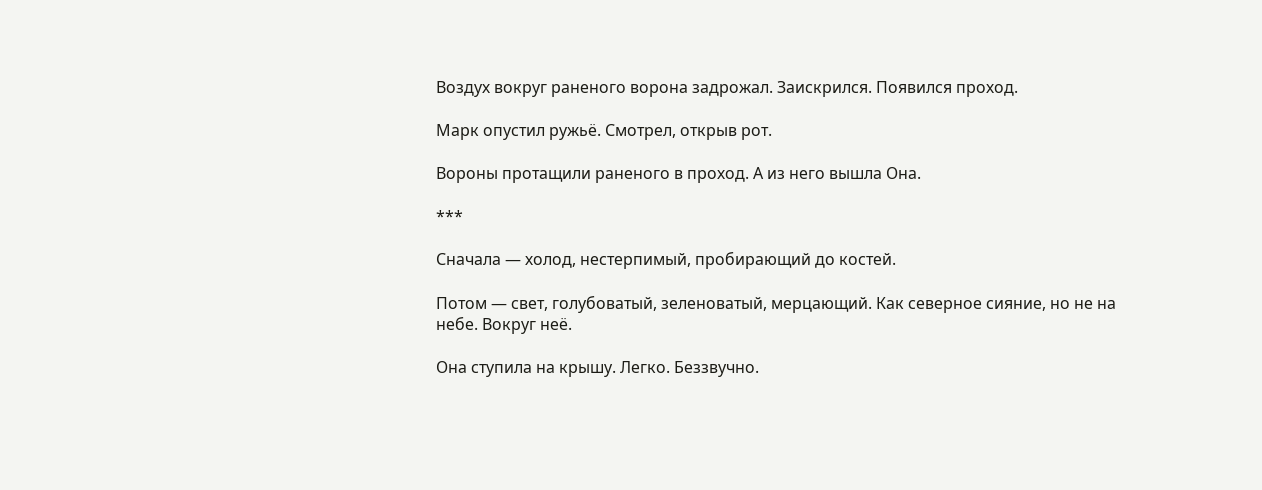Воздух вокруг раненого ворона задрожал. Заискрился. Появился проход.

Марк опустил ружьё. Смотрел, открыв рот.

Вороны протащили раненого в проход. А из него вышла Она.

***

Сначала — холод, нестерпимый, пробирающий до костей.

Потом — свет, голубоватый, зеленоватый, мерцающий. Как северное сияние, но не на небе. Вокруг неё.

Она ступила на крышу. Легко. Беззвучно.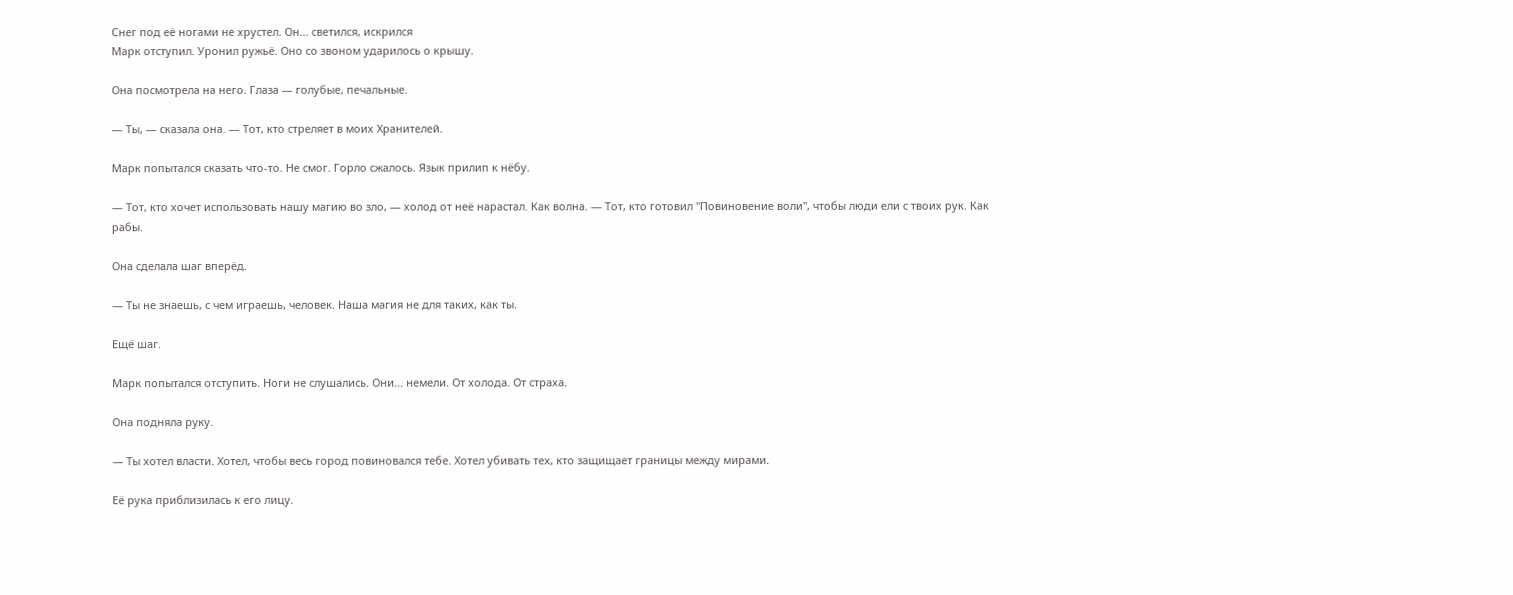Снег под её ногами не хрустел. Он... светился, искрился
Марк отступил. Уронил ружьё. Оно со звоном ударилось о крышу.

Она посмотрела на него. Глаза — голубые, печальные.

— Ты, — сказала она. — Тот, кто стреляет в моих Хранителей.

Марк попытался сказать что-то. Не смог. Горло сжалось. Язык прилип к нёбу.

— Тот, кто хочет использовать нашу магию во зло, — холод от неё нарастал. Как волна. — Тот, кто готовил "Повиновение воли", чтобы люди ели с твоих рук. Как рабы.

Она сделала шаг вперёд.

— Ты не знаешь, с чем играешь, человек. Наша магия не для таких, как ты.

Ещё шаг.

Марк попытался отступить. Ноги не слушались. Они... немели. От холода. От страха.

Она подняла руку.

— Ты хотел власти. Хотел, чтобы весь город повиновался тебе. Хотел убивать тех, кто защищает границы между мирами.

Её рука приблизилась к его лицу.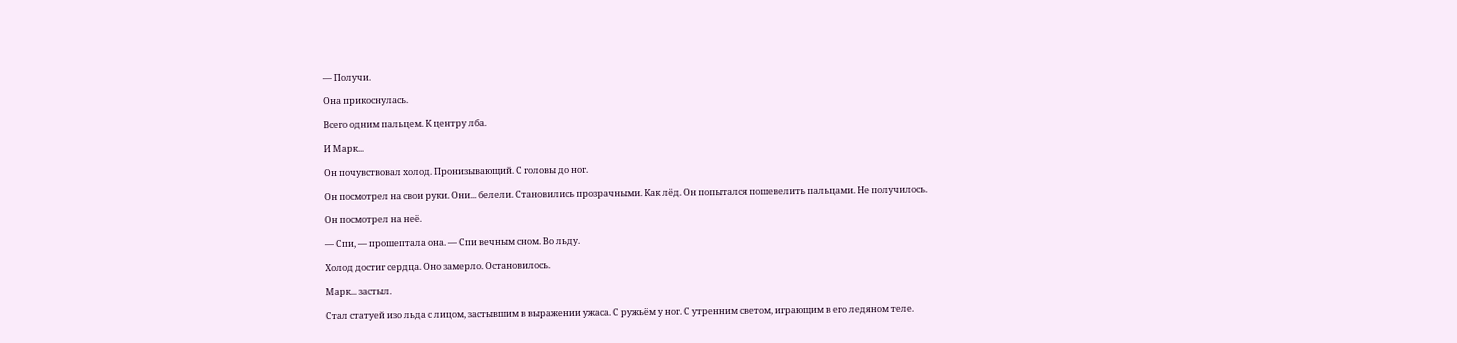— Получи.

Она прикоснулась.

Всего одним пальцем. К центру лба.

И Марк...

Он почувствовал холод. Пронизывающий. С головы до ног.

Он посмотрел на свои руки. Они... белели. Становились прозрачными. Как лёд. Он попытался пошевелить пальцами. Не получилось.

Он посмотрел на неё.

— Спи, — прошептала она. — Спи вечным сном. Во льду.

Холод достиг сердца. Оно замерло. Остановилось.

Марк... застыл.

Стал статуей изо льда с лицом, застывшим в выражении ужаса. С ружьём у ног. С утренним светом, играющим в его ледяном теле.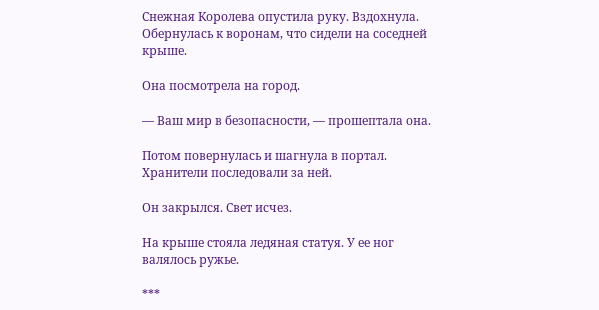Снежная Королева опустила руку. Вздохнула. Обернулась к воронам, что сидели на соседней крыше.

Она посмотрела на город.

— Ваш мир в безопасности, — прошептала она.

Потом повернулась и шагнула в портал. Хранители последовали за ней.

Он закрылся. Свет исчез.

На крыше стояла ледяная статуя. У ее ног валялось ружье.

***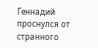Геннадий проснулся от странного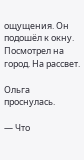ощущения. Он подошёл к окну. Посмотрел на город. На рассвет.

Ольга проснулась.

— Что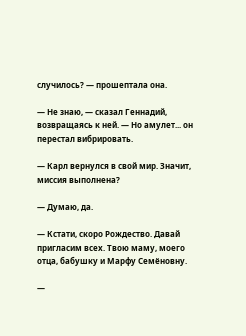случилось? — прошептала она.

— Не знаю, — сказал Геннадий, возвращаясь к ней. — Но амулет... он перестал вибрировать.

— Карл вернулся в свой мир. Значит, миссия выполнена?

— Думаю, да.

— Кстати, скоро Рождество. Давай пригласим всех. Твою маму, моего отца, бабушку и Марфу Семёновну.

—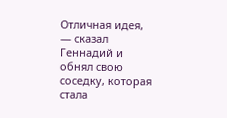Отличная идея, — сказал Геннадий и обнял свою соседку, которая стала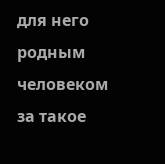для него родным человеком за такое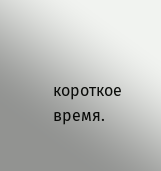короткое время.